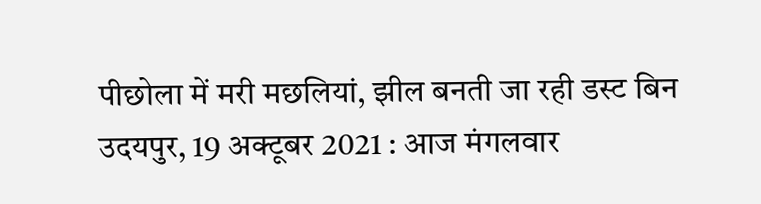पीछोला में मरी मछलियां, झील बनती जा रही डस्ट बिन
उदयपुर, 19 अक्टूबर 2021 : आज मंगलवार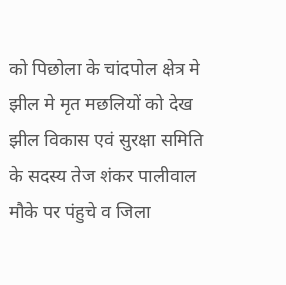को पिछोला के चांदपोल क्षेत्र मे झील मे मृत मछलियों को देख झील विकास एवं सुरक्षा समिति के सदस्य तेज शंकर पालीवाल मौके पर पंहुचे व जिला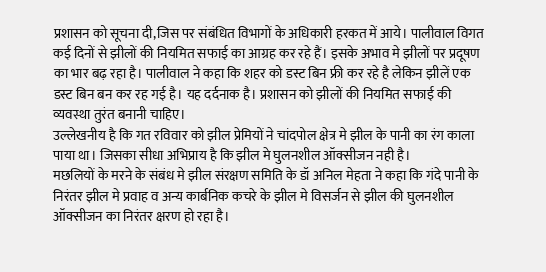प्रशासन को सूचना दी,जिस पर संबंधित विभागों के अधिकारी हरकत में आये। पालीवाल विगत कई दिनों से झीलों की नियमित सफाई का आग्रह कर रहे हैं। इसके अभाव मे झीलों पर प्रदूषण का भार बढ़ रहा है। पालीवाल ने कहा कि शहर को डस्ट बिन फ्री कर रहे है लेकिन झीलें एक डस्ट बिन बन कर रह गई है। यह दर्दनाक है। प्रशासन को झीलों की नियमित सफाई की व्यवस्था तुरंत बनानी चाहिए।
उल्लेखनीय है कि गत रविवार को झील प्रेमियों ने चांदपोल क्षेत्र मे झील के पानी का रंग काला पाया था। जिसका सीधा अभिप्राय है कि झील मे घुलनशील ऑक्सीजन नही है।
मछलियों के मरने के संबंध मे झील संरक्षण समिति के डॉ अनिल मेहता ने कहा कि गंदे पानी के निरंतर झील मे प्रवाह व अन्य कार्बनिक कचरे के झील मे विसर्जन से झील की घुलनशील ऑक्सीजन का निरंतर क्षरण हो रहा है।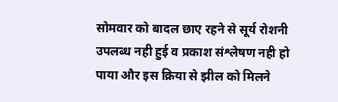सोमवार को बादल छाए रहने से सूर्य रोशनी उपलब्ध नही हुई व प्रकाश संश्लेषण नही हो पाया और इस क्रिया से झील को मिलने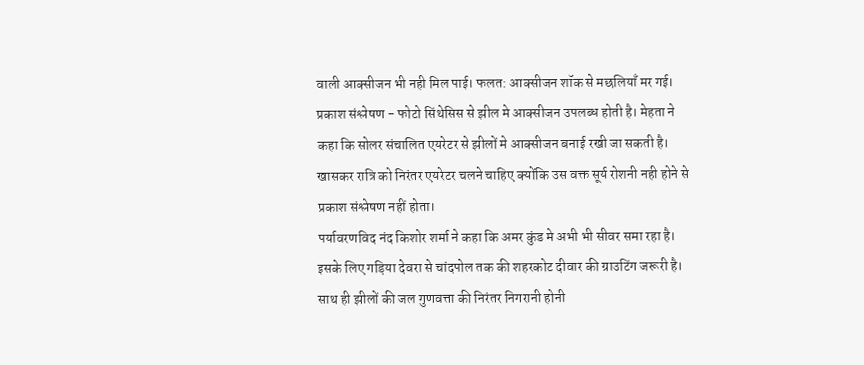वाली आक्सीजन भी नही मिल पाई। फलत: आक्सीजन शॉक से मछलियाँ मर गई।
प्रकाश संश्लेषण - फोटो सिंथेसिस से झील मे आक्सीजन उपलब्ध होती है। मेहता ने कहा कि सोलर संचालित एयरेटर से झीलों मे आक्सीजन बनाई रखी जा सकती है। खासकर रात्रि को निरंतर एयरेटर चलने चाहिए क्योंकि उस वक्त सूर्य रोशनी नही होने से प्रकाश संश्लेषण नहीं होता।
पर्यावरणविद नंद किशोर शर्मा ने कहा कि अमर कुंड मे अभी भी सीवर समा रहा है। इसके लिए गड़िया देवरा से चांदपोल तक की शहरकोट दीवार की ग्राउटिंग जरूरी है। साथ ही झीलों की जल गुणवत्ता की निरंतर निगरानी होनी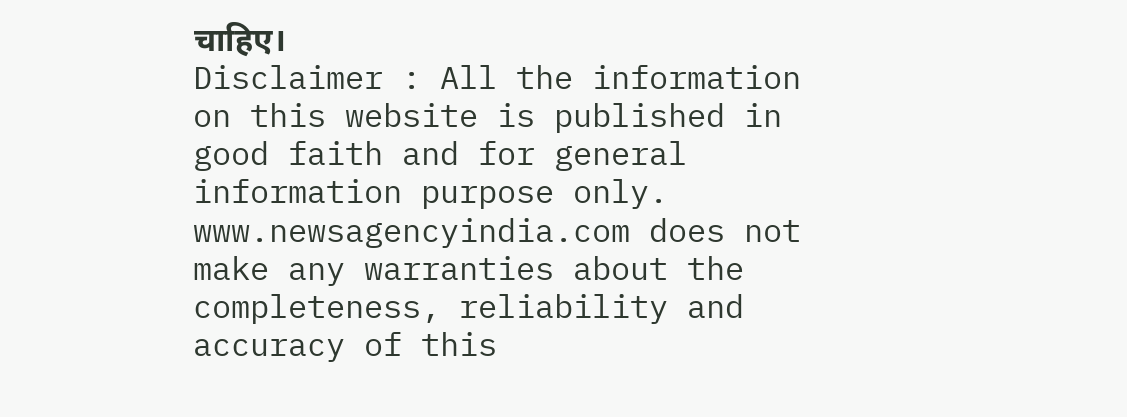चाहिए।
Disclaimer : All the information on this website is published in good faith and for general information purpose only. www.newsagencyindia.com does not make any warranties about the completeness, reliability and accuracy of this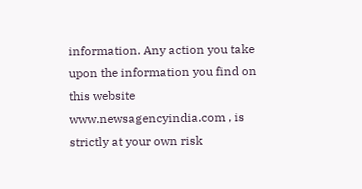information. Any action you take upon the information you find on this website www.newsagencyindia.com , is strictly at your own risk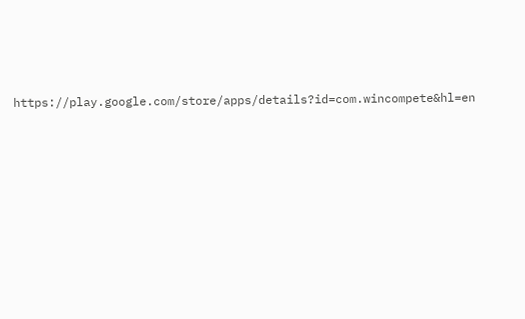https://play.google.com/store/apps/details?id=com.wincompete&hl=en